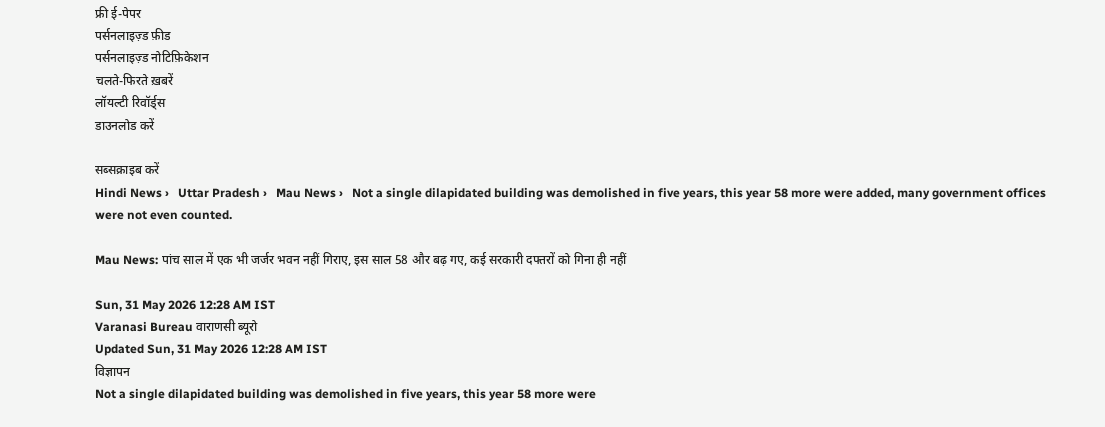फ्री ई-पेपर
पर्सनलाइज़्ड फ़ीड
पर्सनलाइज़्ड नोटिफ़िकेशन
चलते-फिरते ख़बरें
लॉयल्टी रिवॉर्ड्स
डाउनलोड करें

सब्सक्राइब करें
Hindi News ›   Uttar Pradesh ›   Mau News ›   Not a single dilapidated building was demolished in five years, this year 58 more were added, many government offices were not even counted.

Mau News: पांच साल में एक भी जर्जर भवन नहीं गिराए, इस साल 58 और बढ़ गए, कई सरकारी दफ्तरों को गिना ही नहीं

Sun, 31 May 2026 12:28 AM IST
Varanasi Bureau वाराणसी ब्यूरो
Updated Sun, 31 May 2026 12:28 AM IST
विज्ञापन
Not a single dilapidated building was demolished in five years, this year 58 more were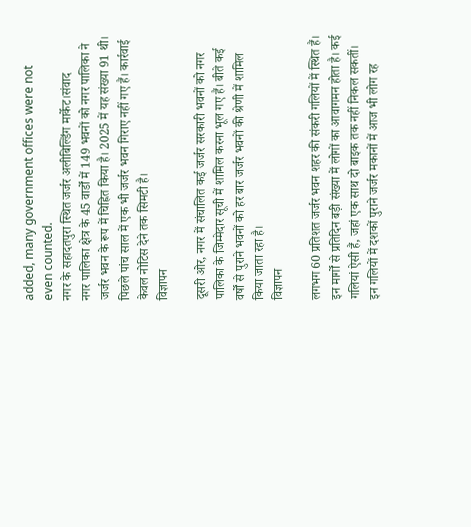added, many government offices were not even counted.
नगर के सहादतपुरा स्थित जर्जर अलीबिल्डिंग मार्केट।संवाद
नगर पालिका क्षेत्र के 45 वार्डों में 149 भवनों को नगर पालिका ने जर्जर भवन के रूप में चिह्नित किया है। 2025 में यह संख्या 91 थी। पिछले पांच साल में एक भी जर्जर भवन गिराए नहीं गए हैं। कार्रवाई केवल नोटिस देने तक सिमटी है।
विज्ञापन

दूसरी ओर, नगर में संचालित कई जर्जर सरकारी भवनों को नगर पालिका के जिम्मेदार सूची में शामिल करना भूल गए हैं। बीते कई वर्षों से पुराने भवनों को हर बार जर्जर भवनों की श्रेणी में शामिल किया जाता रहा है।
विज्ञापन

लगभग 60 प्रतिशत जर्जर भवन शहर की संकरी गलियों में स्थित हैं। इन मार्गों से प्रतिदिन बड़ी संख्या में लोगों का आवागमन होता है। कई गलियां ऐसी हैं, जहां एक साथ दो बाइक तक नहीं निकल सकतीं। इन गलियों में दशकों पुराने जर्जर मकानों में आज भी लोग रह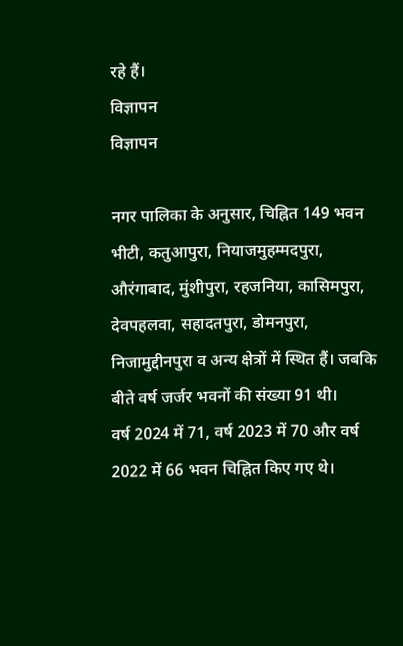रहे हैं।
विज्ञापन
विज्ञापन

नगर पालिका के अनुसार, चिह्नित 149 भवन भीटी, कतुआपुरा, नियाजमुहम्मदपुरा, औरंगाबाद, मुंशीपुरा, रहजनिया, कासिमपुरा, देवपहलवा, सहादतपुरा, डोमनपुरा, निजामुद्दीनपुरा व अन्य क्षेत्रों में स्थित हैं। जबकि बीते वर्ष जर्जर भवनों की संख्या 91 थी।
वर्ष 2024 में 71, वर्ष 2023 में 70 और वर्ष 2022 में 66 भवन चिह्नित किए गए थे।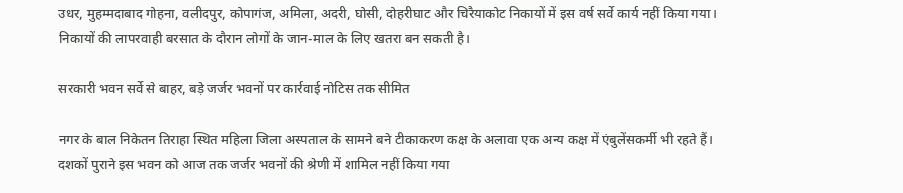उधर, मुहम्मदाबाद गोहना, वलीदपुर, कोपागंज, अमिला, अदरी, घोसी, दोहरीघाट और चिरैयाकोट निकायों में इस वर्ष सर्वे कार्य नहीं किया गया। निकायों की लापरवाही बरसात के दौरान लोगों के जान-माल के लिए खतरा बन सकती है।

सरकारी भवन सर्वे से बाहर, बड़े जर्जर भवनों पर कार्रवाई नोटिस तक सीमित

नगर के बाल निकेतन तिराहा स्थित महिला जिला अस्पताल के सामने बने टीकाकरण कक्ष के अलावा एक अन्य कक्ष में एंबुलेंसकर्मी भी रहते हैं। दशकों पुराने इस भवन को आज तक जर्जर भवनों की श्रेणी में शामिल नहीं किया गया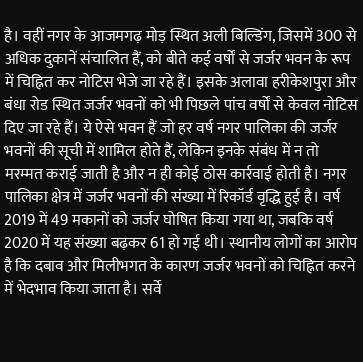है। वहीं नगर के आजमगढ़ मोड़ स्थित अली बिल्डिंग, जिसमें 300 से अधिक दुकानें संचालित हैं, को बीते कई वर्षों से जर्जर भवन के रूप में चिह्नित कर नोटिस भेजे जा रहे हैं। इसके अलावा हरीकेशपुरा और बंधा रोड स्थित जर्जर भवनों को भी पिछले पांच वर्षों से केवल नोटिस दिए जा रहे हैं। ये ऐसे भवन हैं जो हर वर्ष नगर पालिका की जर्जर भवनों की सूची में शामिल होते हैं, लेकिन इनके संबंध में न तो मरम्मत कराई जाती है और न ही कोई ठोस कार्रवाई होती है। नगर पालिका क्षेत्र में जर्जर भवनों की संख्या में रिकॉर्ड वृद्धि हुई है। वर्ष 2019 में 49 मकानों को जर्जर घोषित किया गया था, जबकि वर्ष 2020 में यह संख्या बढ़कर 61 हो गई थी। स्थानीय लोगों का आरोप है कि दबाव और मिलीभगत के कारण जर्जर भवनों को चिह्नित करने में भेदभाव किया जाता है। सर्वे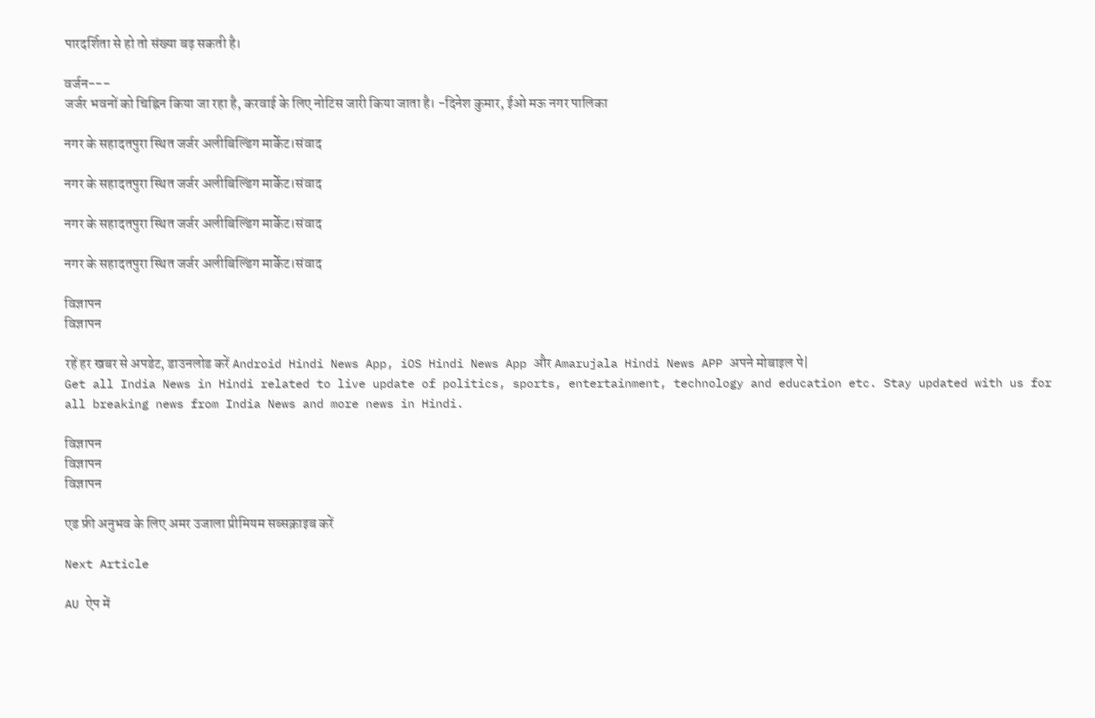पारदर्शिता से हो तो संख्या बढ़ सकती है।

वर्जन---
जर्जर भवनों को चिह्निन किया जा रहा है, करवाई के लिए नोटिस जारी किया जाता है। -दिनेश कुमार, ईओ मऊ नगर पालिका

नगर के सहादतपुरा स्थित जर्जर अलीबिल्डिंग मार्केट।संवाद

नगर के सहादतपुरा स्थित जर्जर अलीबिल्डिंग मार्केट।संवाद

नगर के सहादतपुरा स्थित जर्जर अलीबिल्डिंग मार्केट।संवाद

नगर के सहादतपुरा स्थित जर्जर अलीबिल्डिंग मार्केट।संवाद

विज्ञापन
विज्ञापन

रहें हर खबर से अपडेट, डाउनलोड करें Android Hindi News App, iOS Hindi News App और Amarujala Hindi News APP अपने मोबाइल पे|
Get all India News in Hindi related to live update of politics, sports, entertainment, technology and education etc. Stay updated with us for all breaking news from India News and more news in Hindi.

विज्ञापन
विज्ञापन
विज्ञापन

एड फ्री अनुभव के लिए अमर उजाला प्रीमियम सब्सक्राइब करें

Next Article

AU ऐप में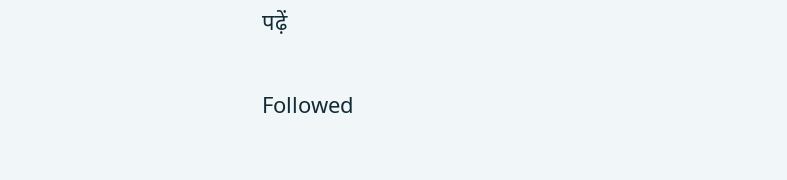पढ़ें

Followed